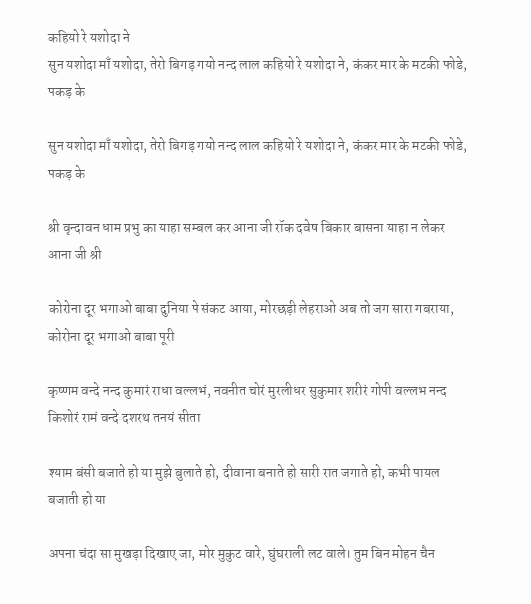कहियो रे यशोदा ने
सुन यशोदा माँ यशोदा, तेरो बिगड़ गयो नन्द लाल कहियो रे यशोदा ने, कंकर मार के मटकी फोडे, पकड़ के

सुन यशोदा माँ यशोदा, तेरो बिगड़ गयो नन्द लाल कहियो रे यशोदा ने, कंकर मार के मटकी फोडे, पकड़ के

श्री वृन्दावन धाम प्रभु का याहा सम्बल कर आना जी रॉक दवेष बिकार बासना याहा न लेकर आना जी श्री

कोरोना दूर भगाओ बाबा दुनिया पे संकट आया, मोरछड़ी लेहराओ अब तो जग सारा गबराया, कोरोना दूर भगाओ बाबा पूरी

कृष्णम वन्दे नन्द कुमारं राधा वल्लभं, नवनीत चोरं मुरलीधर सुकुमार शरीरं गोपी वल्लभ नन्द किशोरं रामं वन्दे दशरथ तनयं सीता

श्याम बंसी बजाते हो या मुझे बुलाते हो, दीवाना बनाते हो सारी रात जगाते हो, कभी पायल बजाती हो या

अपना चंदा सा मुखड़ा दिखाए जा, मोर मुकुट वारे, घुंघराली लट वाले। तुम बिन मोहन चैन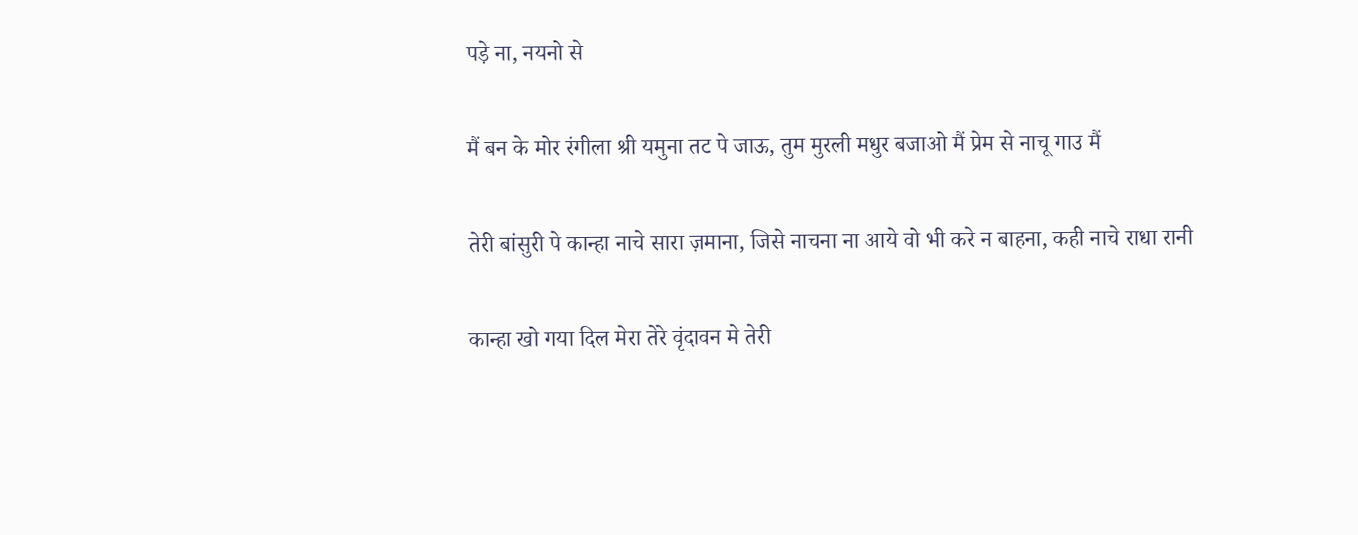पड़े ना, नयनो से

मैं बन के मोर रंगीला श्री यमुना तट पे जाऊ, तुम मुरली मधुर बजाओ मैं प्रेम से नाचू गाउ मैं

तेरी बांसुरी पे कान्हा नाचे सारा ज़माना, जिसे नाचना ना आये वो भी करे न बाहना, कही नाचे राधा रानी

कान्हा खो गया दिल मेरा तेरे वृंदावन मे तेरी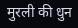मुरली की धुन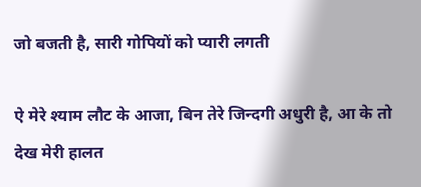जो बजती है, सारी गोपियों को प्यारी लगती

ऐ मेरे श्याम लौट के आजा, बिन तेरे जिन्दगी अधुरी है, आ के तो देख मेरी हालत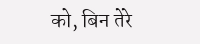को, बिन तेरे